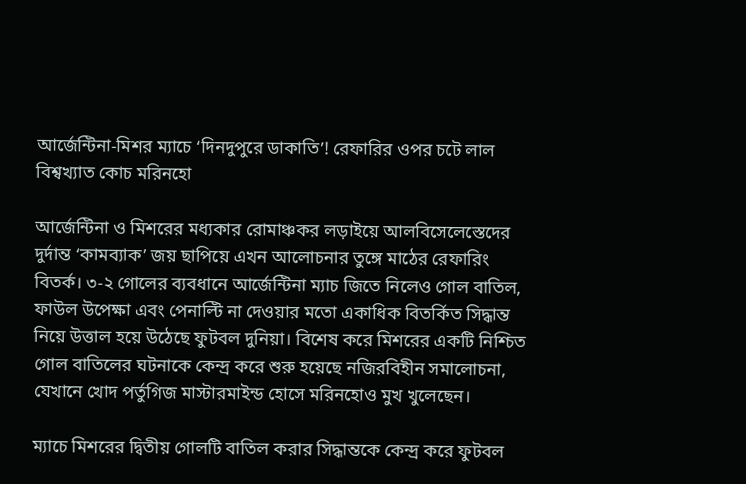আর্জেন্টিনা-মিশর ম্যাচে ‘দিনদুপুরে ডাকাতি’! রেফারির ওপর চটে লাল বিশ্বখ্যাত কোচ মরিনহো

আর্জেন্টিনা ও মিশরের মধ্যকার রোমাঞ্চকর লড়াইয়ে আলবিসেলেস্তেদের দুর্দান্ত ‘কামব্যাক’ জয় ছাপিয়ে এখন আলোচনার তুঙ্গে মাঠের রেফারিং বিতর্ক। ৩-২ গোলের ব্যবধানে আর্জেন্টিনা ম্যাচ জিতে নিলেও গোল বাতিল, ফাউল উপেক্ষা এবং পেনাল্টি না দেওয়ার মতো একাধিক বিতর্কিত সিদ্ধান্ত নিয়ে উত্তাল হয়ে উঠেছে ফুটবল দুনিয়া। বিশেষ করে মিশরের একটি নিশ্চিত গোল বাতিলের ঘটনাকে কেন্দ্র করে শুরু হয়েছে নজিরবিহীন সমালোচনা, যেখানে খোদ পর্তুগিজ মাস্টারমাইন্ড হোসে মরিনহোও মুখ খুলেছেন।

ম্যাচে মিশরের দ্বিতীয় গোলটি বাতিল করার সিদ্ধান্তকে কেন্দ্র করে ফুটবল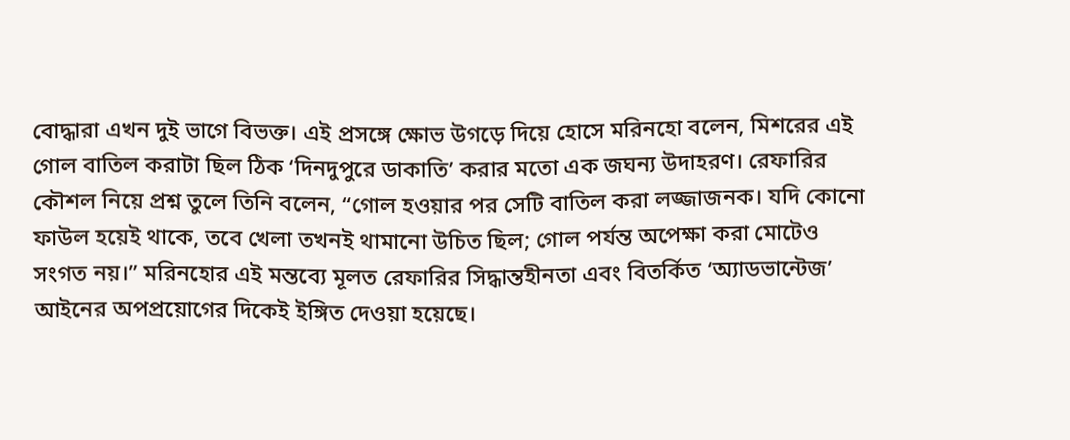বোদ্ধারা এখন দুই ভাগে বিভক্ত। এই প্রসঙ্গে ক্ষোভ উগড়ে দিয়ে হোসে মরিনহো বলেন, মিশরের এই গোল বাতিল করাটা ছিল ঠিক ‘দিনদুপুরে ডাকাতি’ করার মতো এক জঘন্য উদাহরণ। রেফারির কৌশল নিয়ে প্রশ্ন তুলে তিনি বলেন, “গোল হওয়ার পর সেটি বাতিল করা লজ্জাজনক। যদি কোনো ফাউল হয়েই থাকে, তবে খেলা তখনই থামানো উচিত ছিল; গোল পর্যন্ত অপেক্ষা করা মোটেও সংগত নয়।” মরিনহোর এই মন্তব্যে মূলত রেফারির সিদ্ধান্তহীনতা এবং বিতর্কিত ‘অ্যাডভান্টেজ’ আইনের অপপ্রয়োগের দিকেই ইঙ্গিত দেওয়া হয়েছে।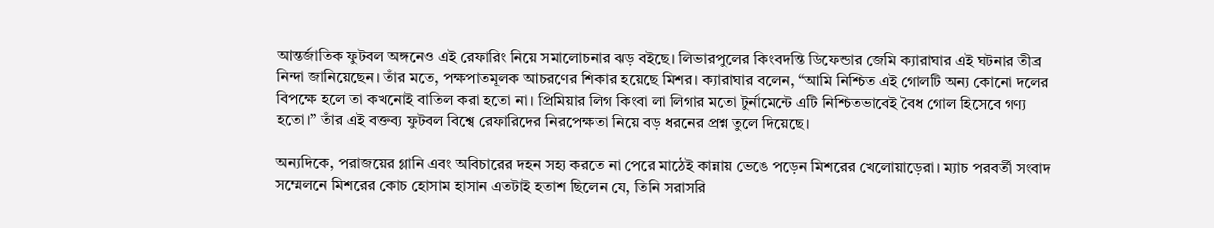আন্তর্জাতিক ফুটবল অঙ্গনেও এই রেফারিং নিয়ে সমালোচনার ঝড় বইছে। লিভারপুলের কিংবদন্তি ডিফেন্ডার জেমি ক্যারাঘার এই ঘটনার তীব্র নিন্দা জানিয়েছেন। তাঁর মতে, পক্ষপাতমূলক আচরণের শিকার হয়েছে মিশর। ক্যারাঘার বলেন, “আমি নিশ্চিত এই গোলটি অন্য কোনো দলের বিপক্ষে হলে তা কখনোই বাতিল করা হতো না। প্রিমিয়ার লিগ কিংবা লা লিগার মতো টুর্নামেন্টে এটি নিশ্চিতভাবেই বৈধ গোল হিসেবে গণ্য হতো।” তাঁর এই বক্তব্য ফুটবল বিশ্বে রেফারিদের নিরপেক্ষতা নিয়ে বড় ধরনের প্রশ্ন তুলে দিয়েছে।

অন্যদিকে, পরাজয়ের গ্লানি এবং অবিচারের দহন সহ্য করতে না পেরে মাঠেই কান্নায় ভেঙে পড়েন মিশরের খেলোয়াড়েরা। ম্যাচ পরবর্তী সংবাদ সম্মেলনে মিশরের কোচ হোসাম হাসান এতটাই হতাশ ছিলেন যে, তিনি সরাসরি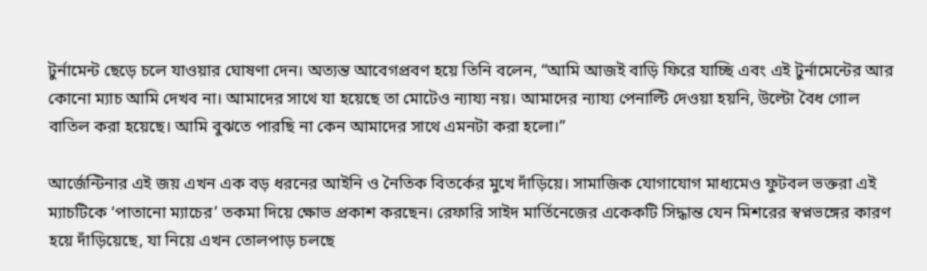টুর্নামেন্ট ছেড়ে চলে যাওয়ার ঘোষণা দেন। অত্যন্ত আবেগপ্রবণ হয়ে তিনি বলেন, “আমি আজই বাড়ি ফিরে যাচ্ছি এবং এই টুর্নামেন্টের আর কোনো ম্যাচ আমি দেখব না। আমাদের সাথে যা হয়েছে তা মোটেও ন্যায্য নয়। আমাদের ন্যায্য পেনাল্টি দেওয়া হয়নি, উল্টো বৈধ গোল বাতিল করা হয়েছে। আমি বুঝতে পারছি না কেন আমাদের সাথে এমনটা করা হলো।”

আর্জেন্টিনার এই জয় এখন এক বড় ধরনের আইনি ও নৈতিক বিতর্কের মুখে দাঁড়িয়ে। সামাজিক যোগাযোগ মাধ্যমেও ফুটবল ভক্তরা এই ম্যাচটিকে ‘পাতানো ম্যাচের’ তকমা দিয়ে ক্ষোভ প্রকাশ করছেন। রেফারি সাইদ মার্তিনেজের একেকটি সিদ্ধান্ত যেন মিশরের স্বপ্নভঙ্গের কারণ হয়ে দাঁড়িয়েছে, যা নিয়ে এখন তোলপাড় চলছে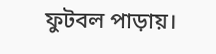ফুটবল পাড়ায়।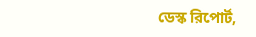ডেস্ক রিপোর্ট,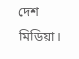দেশ মিডিয়া।